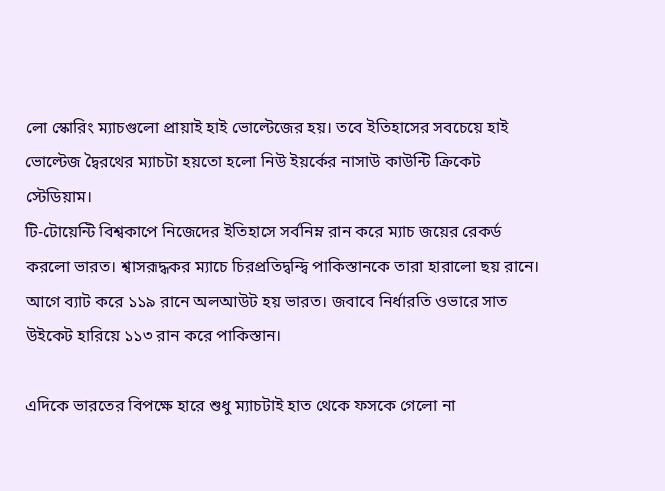লো স্কোরিং ম্যাচগুলো প্রায়াই হাই ভোল্টেজের হয়। তবে ইতিহাসের সবচেয়ে হাই ভোল্টেজ দ্বৈরথের ম্যাচটা হয়তো হলো নিউ ইয়র্কের নাসাউ কাউন্টি ক্রিকেট স্টেডিয়াম।
টি-টোয়েন্টি বিশ্বকাপে নিজেদের ইতিহাসে সর্বনিম্ন রান করে ম্যাচ জয়ের রেকর্ড করলো ভারত। শ্বাসরূদ্ধকর ম্যাচে চিরপ্রতিদ্বন্দ্বি পাকিস্তানকে তারা হারালো ছয় রানে। আগে ব্যাট করে ১১৯ রানে অলআউট হয় ভারত। জবাবে নির্ধারতি ওভারে সাত উইকেট হারিয়ে ১১৩ রান করে পাকিস্তান।

এদিকে ভারতের বিপক্ষে হারে শুধু ম্যাচটাই হাত থেকে ফসকে গেলো না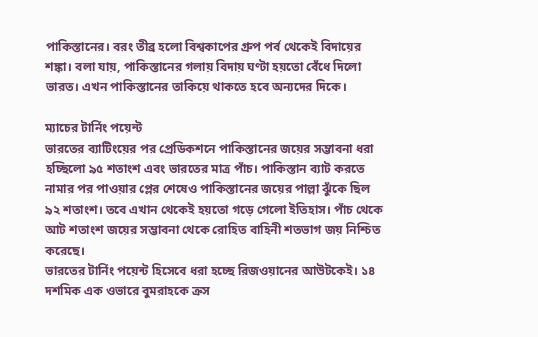পাকিস্তানের। বরং তীব্র হলো বিশ্বকাপের গ্রুপ পর্ব থেকেই বিদায়ের শঙ্কা। বলা যায়, পাকিস্তানের গলায় বিদায় ঘণ্টা হয়তো বেঁধে দিলো ভারত। এখন পাকিস্তানের তাকিয়ে থাকতে হবে অন্যদের দিকে।

ম্যাচের টার্নিং পয়েন্ট
ভারতের ব্যাটিংয়ের পর প্রেডিকশনে পাকিস্তানের জয়ের সম্ভাবনা ধরা হচ্ছিলো ৯৫ শতাংশ এবং ভারতের মাত্র পাঁচ। পাকিস্তান ব্যাট করতে নামার পর পাওয়ার প্লের শেষেও পাকিস্তানের জয়ের পাল্লা ঝুঁকে ছিল ৯২ শতাংশ। তবে এখান থেকেই হয়তো গড়ে গেলো ইতিহাস। পাঁচ থেকে আট শতাংশ জয়ের সম্ভাবনা থেকে রোহিত বাহিনী শতভাগ জয় নিশ্চিত করেছে।
ভারতের টার্নিং পয়েন্ট হিসেবে ধরা হচ্ছে রিজওয়ানের আউটকেই। ১৪ দশমিক এক ওভারে বুমরাহকে ক্রস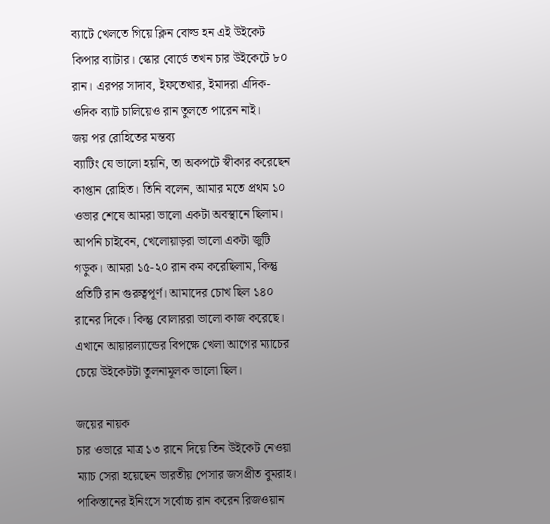ব্যাটে খেলতে গিয়ে ক্লিন বোল্ড হন এই উইকেট কিপার ব্যাটার। স্কোর বোর্ডে তখন চার উইকেটে ৮০ রান। এরপর সাদাব, ইফতেখার, ইমাদরা এদিক-ওদিক ব্যাট চালিয়েও রান তুলতে পারেন নাই।
জয় পর রোহিতের মন্তব্য
ব্যাটিং যে ভালো হয়নি, তা অকপটে স্বীকার করেছেন কাপ্তান রোহিত। তিনি বলেন, আমার মতে প্রথম ১০ ওভার শেষে আমরা ভালো একটা অবস্থানে ছিলাম। আপনি চাইবেন, খেলোয়াড়রা ভালো একটা জুটি গড়ুক। আমরা ১৫-২০ রান কম করেছিলাম, কিন্তু প্রতিটি রান গুরুত্বপূর্ণ। আমাদের চোখ ছিল ১৪০ রানের দিকে। কিন্তু বোলাররা ভালো কাজ করেছে। এখানে আয়ারল্যান্ডের বিপক্ষে খেলা আগের ম্যাচের চেয়ে উইকেটটা তুলনামূলক ভালো ছিল।

জয়ের নায়ক
চার ওভারে মাত্র ১৩ রানে দিয়ে তিন উইকেট নেওয়া ম্যাচ সেরা হয়েছেন ভারতীয় পেসার জসপ্রীত বুমরাহ।
পাকিস্তানের ইনিংসে সর্বোচ্চ রান করেন রিজওয়ান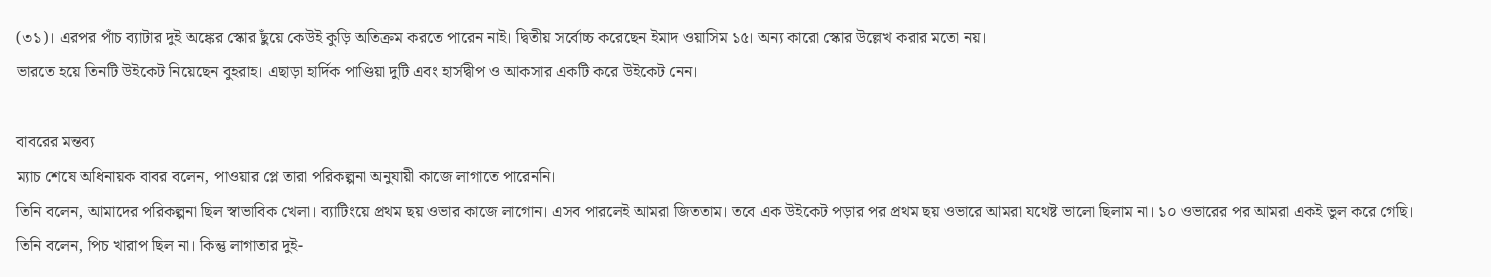(৩১)। এরপর পাঁচ ব্যাটার দুই অঙ্কের স্কোর ছুঁয়ে কেউই কুড়ি অতিক্রম করতে পারেন নাই। দ্বিতীয় সর্বোচ্চ করেছেন ইমাদ ওয়াসিম ১৫। অন্য কারো স্কোর উল্লেখ করার মতো নয়।
ভারতে হয়ে তিনটি উইকেট নিয়েছেন বুহরাহ। এছাড়া হার্দিক পাণ্ডিয়া দুটি এবং হার্সদ্বীপ ও আকসার একটি করে উইকেট নেন।

বাবরের মন্তব্য
ম্যাচ শেষে অধিনায়ক বাবর বলেন, পাওয়ার প্লে তারা পরিকল্পনা অনুযায়ী কাজে লাগাতে পারেননি।
তিনি বলেন, আমাদের পরিকল্পনা ছিল স্বাভাবিক খেলা। ব্যাটিংয়ে প্রথম ছয় ওভার কাজে লাগোন। এসব পারলেই আমরা জিততাম। তবে এক উইকেট পড়ার পর প্রথম ছয় ওভারে আমরা যথেষ্ট ভালো ছিলাম না। ১০ ওভারের পর আমরা একই ভুল করে গেছি।
তিনি বলেন, পিচ খারাপ ছিল না। কিন্তু লাগাতার দুই-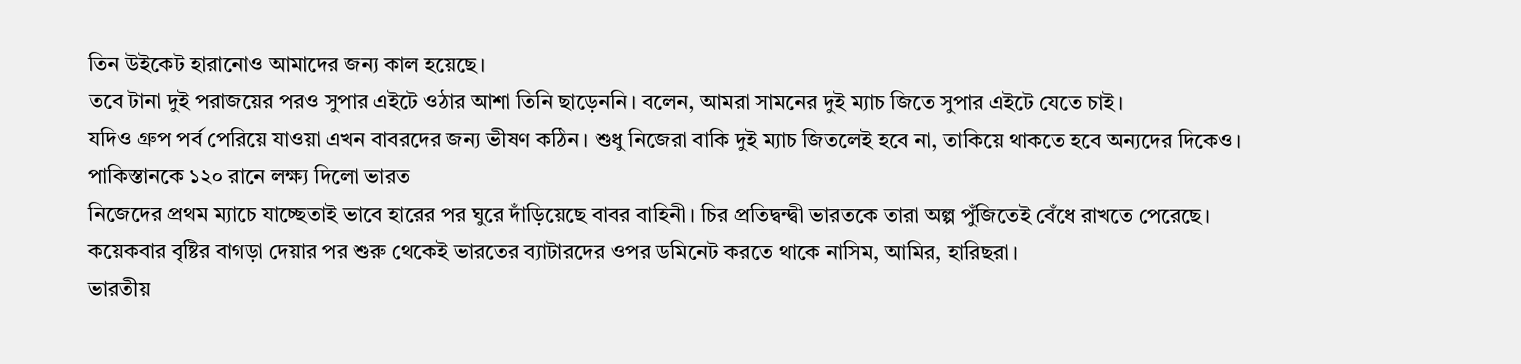তিন উইকেট হারানোও আমাদের জন্য কাল হয়েছে।
তবে টানা দুই পরাজয়ের পরও সুপার এইটে ওঠার আশা তিনি ছাড়েননি। বলেন, আমরা সামনের দুই ম্যাচ জিতে সুপার এইটে যেতে চাই।
যদিও গ্রুপ পর্ব পেরিয়ে যাওয়া এখন বাবরদের জন্য ভীষণ কঠিন। শুধু নিজেরা বাকি দুই ম্যাচ জিতলেই হবে না, তাকিয়ে থাকতে হবে অন্যদের দিকেও।
পাকিস্তানকে ১২০ রানে লক্ষ্য দিলো ভারত
নিজেদের প্রথম ম্যাচে যাচ্ছেতাই ভাবে হারের পর ঘুরে দাঁড়িয়েছে বাবর বাহিনী। চির প্রতিদ্বন্দ্বী ভারতকে তারা অল্প পুঁজিতেই বেঁধে রাখতে পেরেছে।
কয়েকবার বৃষ্টির বাগড়া দেয়ার পর শুরু থেকেই ভারতের ব্যাটারদের ওপর ডমিনেট করতে থাকে নাসিম, আমির, হারিছরা।
ভারতীয়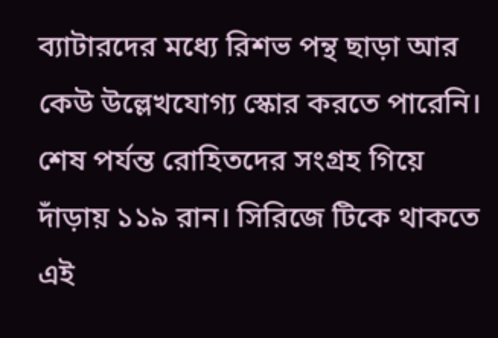ব্যাটারদের মধ্যে রিশভ পন্থ ছাড়া আর কেউ উল্লেখযোগ্য স্কোর করতে পারেনি।
শেষ পর্যন্ত রোহিতদের সংগ্রহ গিয়ে দাঁড়ায় ১১৯ রান। সিরিজে টিকে থাকতে এই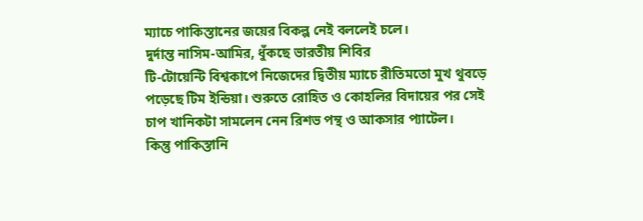ম্যাচে পাকিস্তানের জয়ের বিকল্প নেই বললেই চলে।
দুর্দান্ত নাসিম-আমির, ধুঁকছে ভারতীয় শিবির
টি-টোয়েন্টি বিশ্বকাপে নিজেদের দ্বিতীয় ম্যাচে রীতিমতো মুখ থুবড়ে পড়েছে টিম ইন্ডিয়া। শুরুতে রোহিত ও কোহলির বিদায়ের পর সেই চাপ খানিকটা সামলেন নেন রিশভ পন্থ ও আকসার প্যাটেল।
কিন্তু পাকিস্তানি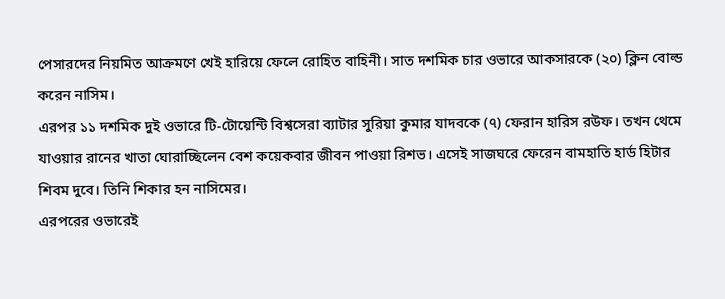পেসারদের নিয়মিত আক্রমণে খেই হারিয়ে ফেলে রোহিত বাহিনী। সাত দশমিক চার ওভারে আকসারকে (২০) ক্লিন বোল্ড করেন নাসিম।
এরপর ১১ দশমিক দুই ওভারে টি-টোয়েন্টি বিশ্বসেরা ব্যাটার সুরিয়া কুমার যাদবকে (৭) ফেরান হারিস রউফ। তখন থেমে যাওয়ার রানের খাতা ঘোরাচ্ছিলেন বেশ কয়েকবার জীবন পাওয়া রিশভ। এসেই সাজঘরে ফেরেন বামহাতি হার্ড হিটার শিবম দুবে। তিনি শিকার হন নাসিমের।
এরপরের ওভারেই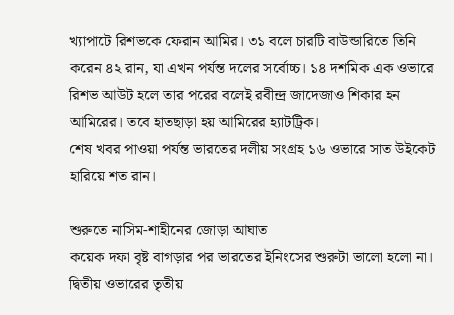খ্যাপাটে রিশভকে ফেরান আমির। ৩১ বলে চারটি বাউন্ডারিতে তিনি করেন ৪২ রান, যা এখন পর্যন্ত দলের সর্বোচ্চ। ১৪ দশমিক এক ওভারে রিশভ আউট হলে তার পরের বলেই রবীন্দ্র জাদেজাও শিকার হন আমিরের। তবে হাতছাড়া হয় আমিরের হ্যাটট্রিক।
শেষ খবর পাওয়া পর্যন্ত ভারতের দলীয় সংগ্রহ ১৬ ওভারে সাত উইকেট হারিয়ে শত রান।

শুরুতে নাসিম-শাহীনের জোড়া আঘাত
কয়েক দফা বৃষ্ট বাগড়ার পর ভারতের ইনিংসের শুরুটা ভালো হলো না। দ্বিতীয় ওভারের তৃতীয়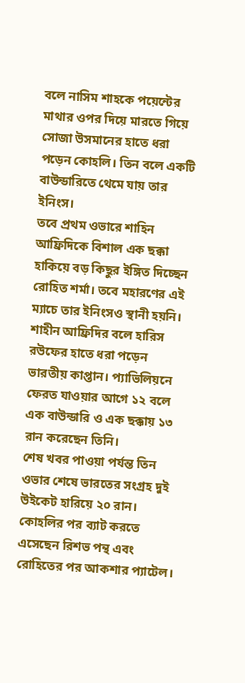বলে নাসিম শাহকে পয়েন্টের মাথার ওপর দিয়ে মারতে গিয়ে সোজা উসমানের হাতে ধরা পড়েন কোহলি। তিন বলে একটি বাউন্ডারিতে থেমে যায় তার ইনিংস।
তবে প্রথম ওভারে শাহিন আফ্রিদিকে বিশাল এক ছক্কা হাকিয়ে বড় কিছুর ইঙ্গিত দিচ্ছেন রোহিত শর্মা। তবে মহারণের এই ম্যাচে তার ইনিংসও স্থানী হয়নি। শাহীন আফ্রিদির বলে হারিস রউফের হাতে ধরা পড়েন ভারতীয় কাপ্তান। প্যাভিলিয়নে ফেরত যাওয়ার আগে ১২ বলে এক বাউন্ডারি ও এক ছক্কায় ১৩ রান করেছেন তিনি।
শেষ খবর পাওয়া পর্যন্ত তিন ওভার শেষে ভারতের সংগ্রহ দুই উইকেট হারিয়ে ২০ রান। কোহলির পর ব্যাট করতে এসেছেন রিশভ পন্থ এবং রোহিতের পর আকশার প্যাটেল।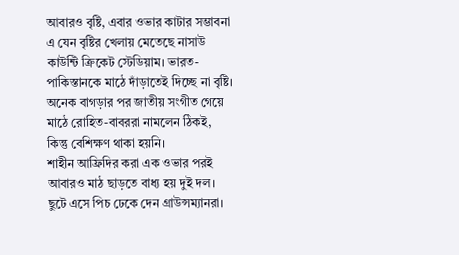আবারও বৃষ্টি, এবার ওভার কাটার সম্ভাবনা
এ যেন বৃষ্টির খেলায় মেতেছে নাসাউ কাউন্টি ক্রিকেট স্টেডিয়াম। ভারত-পাকিস্তানকে মাঠে দাঁড়াতেই দিচ্ছে না বৃষ্টি। অনেক বাগড়ার পর জাতীয় সংগীত গেয়ে মাঠে রোহিত-বাবররা নামলেন ঠিকই, কিন্তু বেশিক্ষণ থাকা হয়নি।
শাহীন আফ্রিদির করা এক ওভার পরই আবারও মাঠ ছাড়তে বাধ্য হয় দুই দল। ছুটে এসে পিচ ঢেকে দেন গ্রাউন্সম্যানরা।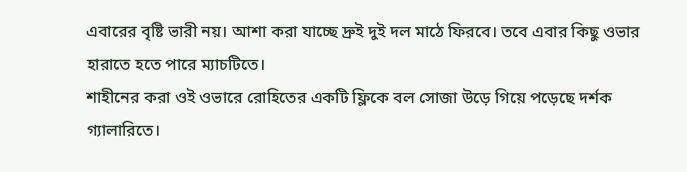এবারের বৃষ্টি ভারী নয়। আশা করা যাচ্ছে দ্রুই দুই দল মাঠে ফিরবে। তবে এবার কিছু ওভার হারাতে হতে পারে ম্যাচটিতে।
শাহীনের করা ওই ওভারে রোহিতের একটি ফ্লিকে বল সোজা উড়ে গিয়ে পড়েছে দর্শক গ্যালারিতে।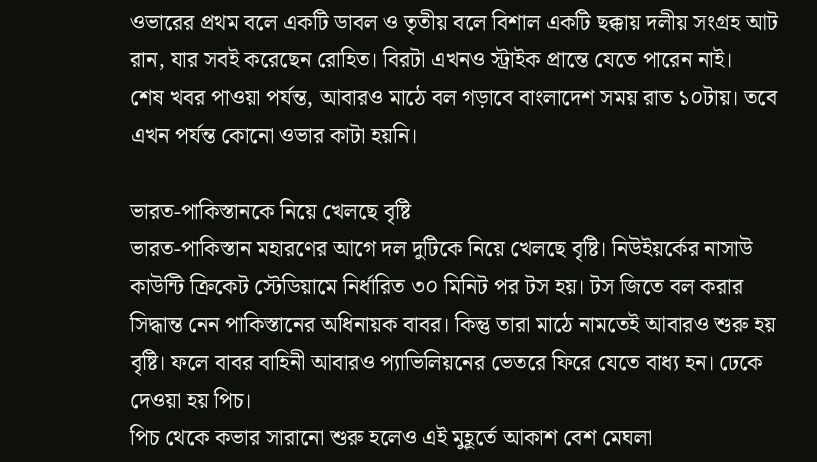ওভারের প্রথম বলে একটি ডাবল ও তৃতীয় বলে বিশাল একটি ছক্কায় দলীয় সংগ্রহ আট রান, যার সবই করেছেন রোহিত। বিরটা এখনও স্ট্রাইক প্রান্তে যেতে পারেন নাই।
শেষ খবর পাওয়া পর্যন্ত, আবারও মাঠে বল গড়াবে বাংলাদেশ সময় রাত ১০টায়। তবে এখন পর্যন্ত কোনো ওভার কাটা হয়নি।

ভারত-পাকিস্তানকে নিয়ে খেলছে বৃষ্টি
ভারত-পাকিস্তান মহারণের আগে দল দুটিকে নিয়ে খেলছে বৃষ্টি। নিউইয়র্কের নাসাউ কাউন্টি ক্রিকেট স্টেডিয়ামে নির্ধারিত ৩০ মিনিট পর টস হয়। টস জিতে বল করার সিদ্ধান্ত নেন পাকিস্তানের অধিনায়ক বাবর। কিন্তু তারা মাঠে নামতেই আবারও শুরু হয় বৃষ্টি। ফলে বাবর বাহিনী আবারও প্যাভিলিয়নের ভেতরে ফিরে যেতে বাধ্য হন। ঢেকে দেওয়া হয় পিচ।
পিচ থেকে কভার সারানো শুরু হলেও এই মুহূর্তে আকাশ বেশ মেঘলা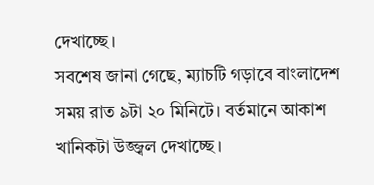দেখাচ্ছে।
সবশেষ জানা গেছে, ম্যাচটি গড়াবে বাংলাদেশ সময় রাত ৯টা ২০ মিনিটে। বর্তমানে আকাশ খানিকটা উজ্জ্বল দেখাচ্ছে।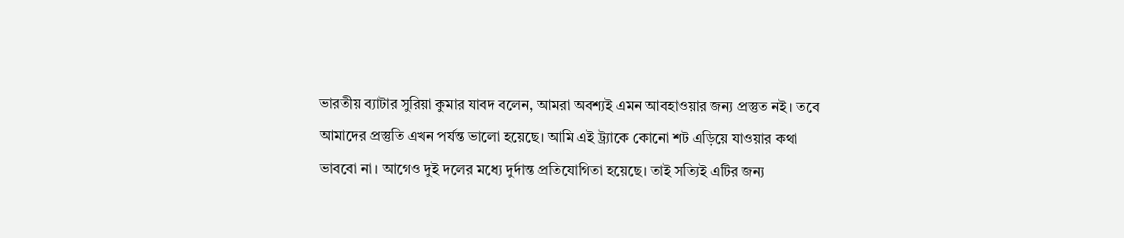ভারতীয় ব্যাটার সুরিয়া কুমার যাবদ বলেন, আমরা অবশ্যই এমন আবহাওয়ার জন্য প্রস্তুত নই। তবে আমাদের প্রস্তুতি এখন পর্যন্ত ভালো হয়েছে। আমি এই ট্র্যাকে কোনো শট এড়িয়ে যাওয়ার কথা ভাববো না। আগেও দুই দলের মধ্যে দুর্দান্ত প্রতিযোগিতা হয়েছে। তাই সত্যিই এটির জন্য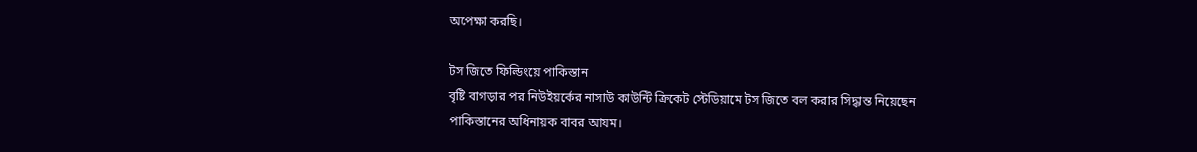অপেক্ষা করছি।

টস জিতে ফিল্ডিংয়ে পাকিস্তান
বৃষ্টি বাগড়ার পর নিউইয়র্কের নাসাউ কাউন্টি ক্রিকেট স্টেডিয়ামে টস জিতে বল করার সিদ্ধান্ত নিয়েছেন পাকিস্তানের অধিনায়ক বাবর আযম।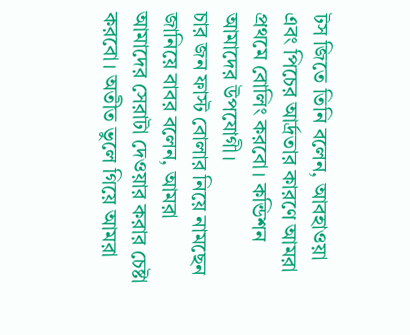টস জিতে তিনি বলেন, আবহাওয়া এবং পিচের আর্দ্রতার কারণে আমরা প্রথমে বোলিং করবো। কন্ডিশন আমাদের উপযোগী।
চার জন ফাস্ট বোলার নিয়ে নামছেন জানিয়ে বাবর বলেন, আমরা আমাদের সেরাটা দেওয়ার করার চেষ্টা করবো। অতীত ভুলে গিয়ে আমরা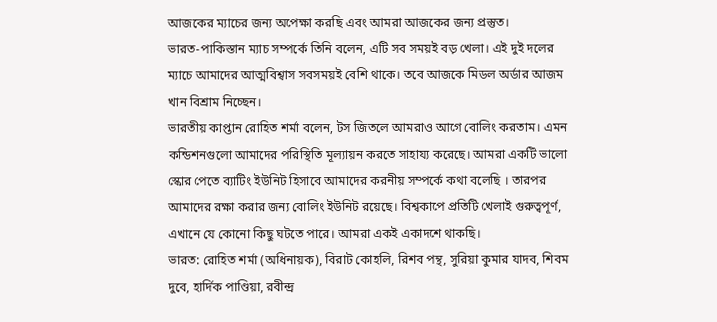আজকের ম্যাচের জন্য অপেক্ষা করছি এবং আমরা আজকের জন্য প্রস্তুত।
ভারত-পাকিস্তান ম্যাচ সম্পর্কে তিনি বলেন, এটি সব সময়ই বড় খেলা। এই দুই দলের ম্যাচে আমাদের আত্মবিশ্বাস সবসময়ই বেশি থাকে। তবে আজকে মিডল অর্ডার আজম খান বিশ্রাম নিচ্ছেন।
ভারতীয় কাপ্তান রোহিত শর্মা বলেন, টস জিতলে আমরাও আগে বোলিং করতাম। এমন কন্ডিশনগুলো আমাদের পরিস্থিতি মূল্যায়ন করতে সাহায্য করেছে। আমরা একটি ভালো স্কোর পেতে ব্যাটিং ইউনিট হিসাবে আমাদের করনীয় সম্পর্কে কথা বলেছি । তারপর আমাদের রক্ষা করার জন্য বোলিং ইউনিট রয়েছে। বিশ্বকাপে প্রতিটি খেলাই গুরুত্বপূর্ণ, এখানে যে কোনো কিছু ঘটতে পারে। আমরা একই একাদশে থাকছি।
ভারত: রোহিত শর্মা (অধিনায়ক), বিরাট কোহলি, রিশব পন্থ, সুরিয়া কুমার যাদব, শিবম দুবে, হার্দিক পাণ্ডিয়া, রবীন্দ্র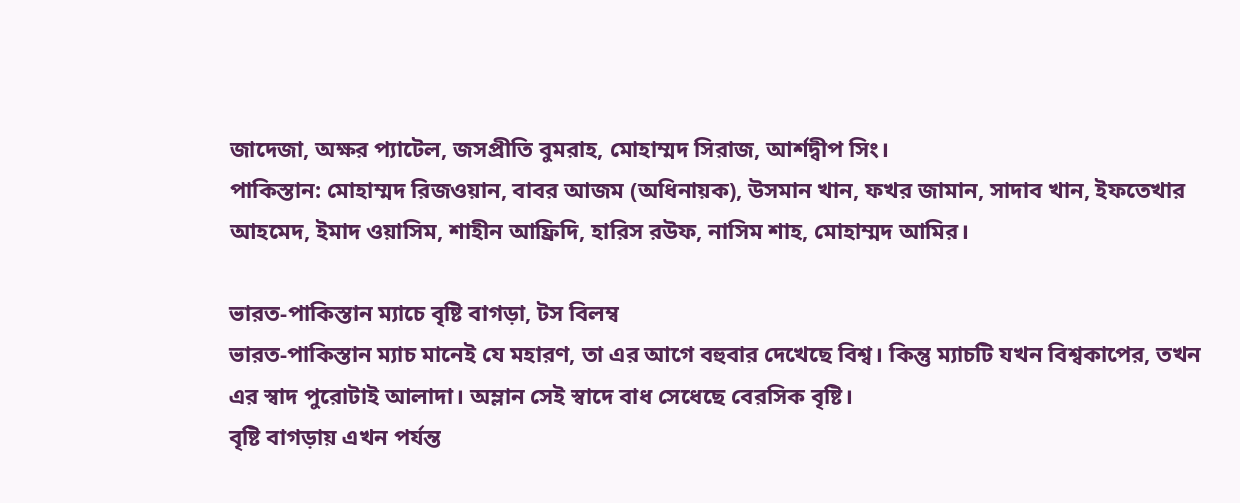জাদেজা, অক্ষর প্যাটেল, জসপ্রীতি বুমরাহ, মোহাম্মদ সিরাজ, আর্শদ্বীপ সিং।
পাকিস্তান: মোহাম্মদ রিজওয়ান, বাবর আজম (অধিনায়ক), উসমান খান, ফখর জামান, সাদাব খান, ইফতেখার আহমেদ, ইমাদ ওয়াসিম, শাহীন আফ্রিদি, হারিস রউফ, নাসিম শাহ, মোহাম্মদ আমির।

ভারত-পাকিস্তান ম্যাচে বৃষ্টি বাগড়া, টস বিলম্ব
ভারত-পাকিস্তান ম্যাচ মানেই যে মহারণ, তা এর আগে বহুবার দেখেছে বিশ্ব। কিন্তু ম্যাচটি যখন বিশ্বকাপের, তখন এর স্বাদ পুরোটাই আলাদা। অম্লান সেই স্বাদে বাধ সেধেছে বেরসিক বৃষ্টি।
বৃষ্টি বাগড়ায় এখন পর্যন্ত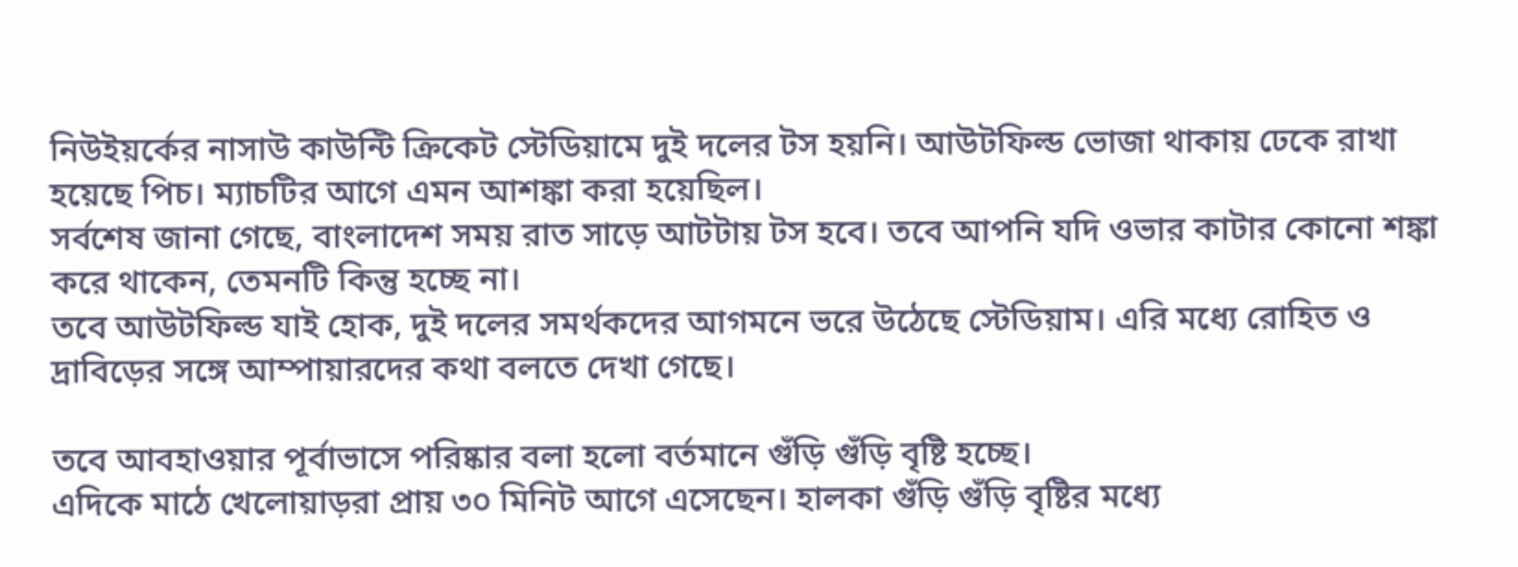নিউইয়র্কের নাসাউ কাউন্টি ক্রিকেট স্টেডিয়ামে দুই দলের টস হয়নি। আউটফিল্ড ভোজা থাকায় ঢেকে রাখা হয়েছে পিচ। ম্যাচটির আগে এমন আশঙ্কা করা হয়েছিল।
সর্বশেষ জানা গেছে, বাংলাদেশ সময় রাত সাড়ে আটটায় টস হবে। তবে আপনি যদি ওভার কাটার কোনো শঙ্কা করে থাকেন, তেমনটি কিন্তু হচ্ছে না।
তবে আউটফিল্ড যাই হোক, দুই দলের সমর্থকদের আগমনে ভরে উঠেছে স্টেডিয়াম। এরি মধ্যে রোহিত ও দ্রাবিড়ের সঙ্গে আম্পায়ারদের কথা বলতে দেখা গেছে।

তবে আবহাওয়ার পূর্বাভাসে পরিষ্কার বলা হলো বর্তমানে গুঁড়ি গুঁড়ি বৃষ্টি হচ্ছে।
এদিকে মাঠে খেলোয়াড়রা প্রায় ৩০ মিনিট আগে এসেছেন। হালকা গুঁড়ি গুঁড়ি বৃষ্টির মধ্যে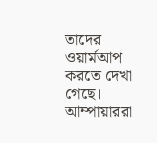তাদের ওয়ার্মআপ করতে দেখা গেছে। আম্পায়াররা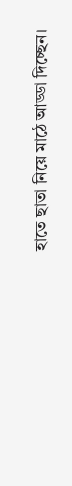হাতে ছাতা নিয়ে মাঠে আড্ডা দিচ্ছেন।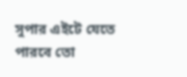সুপার এইটে যেতে পারবে তো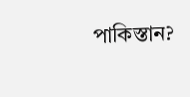পাকিস্তান?